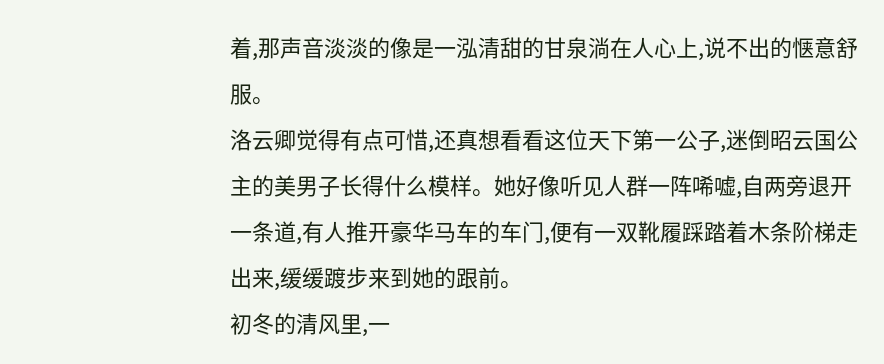着,那声音淡淡的像是一泓清甜的甘泉淌在人心上,说不出的惬意舒服。
洛云卿觉得有点可惜,还真想看看这位天下第一公子,迷倒昭云国公主的美男子长得什么模样。她好像听见人群一阵唏嘘,自两旁退开一条道,有人推开豪华马车的车门,便有一双靴履踩踏着木条阶梯走出来,缓缓踱步来到她的跟前。
初冬的清风里,一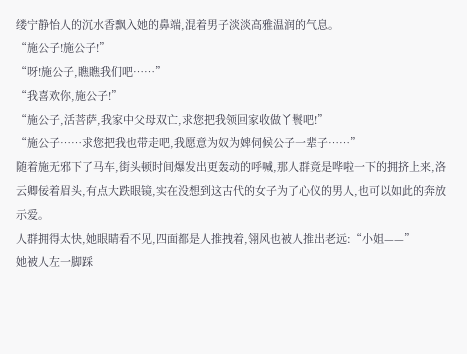缕宁静怡人的沉水香飘入她的鼻端,混着男子淡淡高雅温润的气息。
“施公子!施公子!”
“呀!施公子,瞧瞧我们吧……”
“我喜欢你,施公子!”
“施公子,活菩萨,我家中父母双亡,求您把我领回家收做丫鬟吧!”
“施公子……求您把我也带走吧,我愿意为奴为婢伺候公子一辈子……”
随着施无邪下了马车,街头顿时间爆发出更轰动的呼喊,那人群竟是哗啦一下的拥挤上来,洛云卿佞着眉头,有点大跌眼镜,实在没想到这古代的女子为了心仪的男人,也可以如此的奔放示爱。
人群拥得太快,她眼睛看不见,四面都是人推拽着,翎风也被人推出老远:“小姐——”
她被人左一脚踩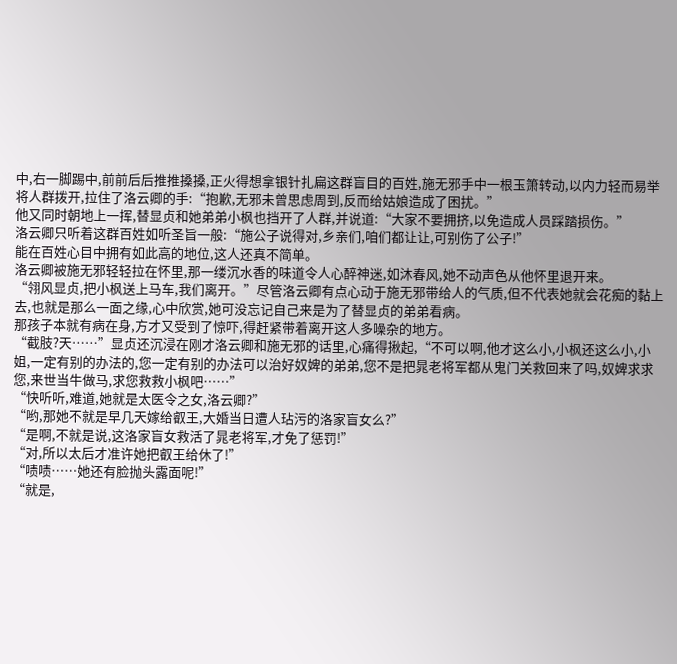中,右一脚踢中,前前后后推推搡搡,正火得想拿银针扎扁这群盲目的百姓,施无邪手中一根玉箫转动,以内力轻而易举将人群拨开,拉住了洛云卿的手:“抱歉,无邪未曾思虑周到,反而给姑娘造成了困扰。”
他又同时朝地上一挥,替显贞和她弟弟小枫也挡开了人群,并说道:“大家不要拥挤,以免造成人员踩踏损伤。”
洛云卿只听着这群百姓如听圣旨一般:“施公子说得对,乡亲们,咱们都让让,可别伤了公子!”
能在百姓心目中拥有如此高的地位,这人还真不简单。
洛云卿被施无邪轻轻拉在怀里,那一缕沉水香的味道令人心醉神迷,如沐春风,她不动声色从他怀里退开来。
“翎风显贞,把小枫送上马车,我们离开。”尽管洛云卿有点心动于施无邪带给人的气质,但不代表她就会花痴的黏上去,也就是那么一面之缘,心中欣赏,她可没忘记自己来是为了替显贞的弟弟看病。
那孩子本就有病在身,方才又受到了惊吓,得赶紧带着离开这人多噪杂的地方。
“截肢?天……”显贞还沉浸在刚才洛云卿和施无邪的话里,心痛得揪起,“不可以啊,他才这么小,小枫还这么小,小姐,一定有别的办法的,您一定有别的办法可以治好奴婢的弟弟,您不是把晁老将军都从鬼门关救回来了吗,奴婢求求您,来世当牛做马,求您救救小枫吧……”
“快听听,难道,她就是太医令之女,洛云卿?”
“哟,那她不就是早几天嫁给叡王,大婚当日遭人玷污的洛家盲女么?”
“是啊,不就是说,这洛家盲女救活了晁老将军,才免了惩罚!”
“对,所以太后才准许她把叡王给休了!”
“啧啧……她还有脸抛头露面呢!”
“就是,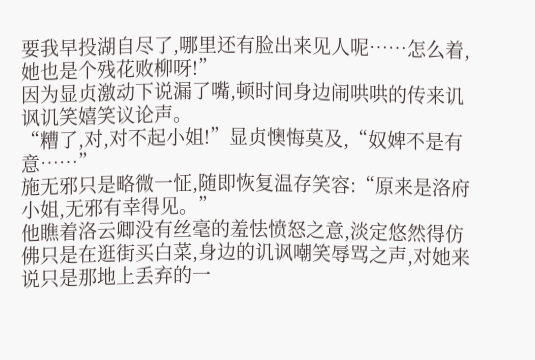要我早投湖自尽了,哪里还有脸出来见人呢……怎么着,她也是个残花败柳呀!”
因为显贞激动下说漏了嘴,顿时间身边闹哄哄的传来讥讽讥笑嬉笑议论声。
“糟了,对,对不起小姐!”显贞懊悔莫及,“奴婢不是有意……”
施无邪只是略微一怔,随即恢复温存笑容:“原来是洛府小姐,无邪有幸得见。”
他瞧着洛云卿没有丝毫的羞怯愤怒之意,淡定悠然得仿佛只是在逛街买白菜,身边的讥讽嘲笑辱骂之声,对她来说只是那地上丢弃的一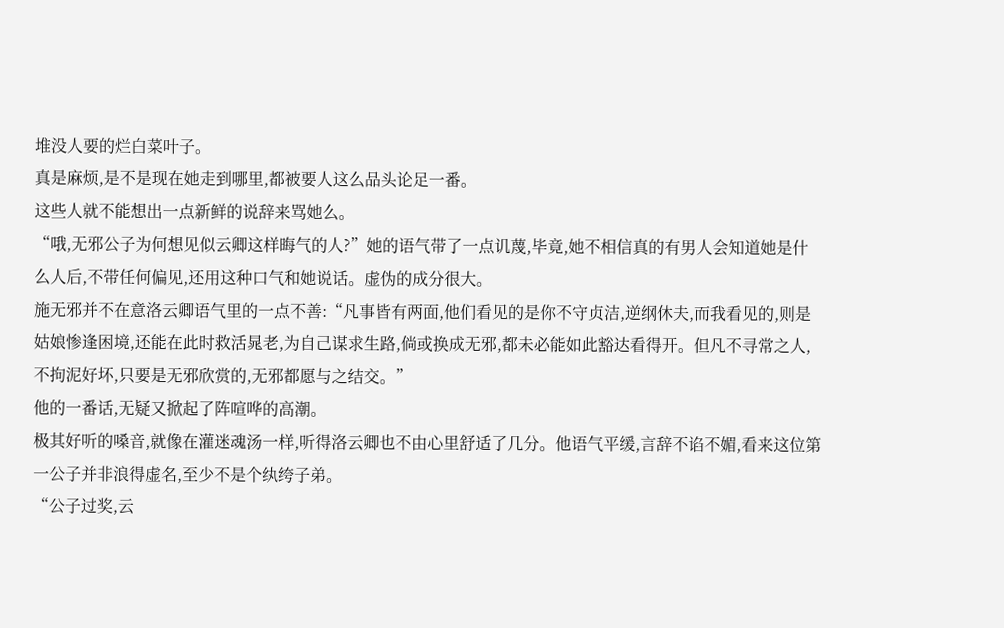堆没人要的烂白菜叶子。
真是麻烦,是不是现在她走到哪里,都被要人这么品头论足一番。
这些人就不能想出一点新鲜的说辞来骂她么。
“哦,无邪公子为何想见似云卿这样晦气的人?”她的语气带了一点讥蔑,毕竟,她不相信真的有男人会知道她是什么人后,不带任何偏见,还用这种口气和她说话。虚伪的成分很大。
施无邪并不在意洛云卿语气里的一点不善:“凡事皆有两面,他们看见的是你不守贞洁,逆纲休夫,而我看见的,则是姑娘惨逢困境,还能在此时救活晁老,为自己谋求生路,倘或换成无邪,都未必能如此豁达看得开。但凡不寻常之人,不拘泥好坏,只要是无邪欣赏的,无邪都愿与之结交。”
他的一番话,无疑又掀起了阵喧哗的高潮。
极其好听的嗓音,就像在灌迷魂汤一样,听得洛云卿也不由心里舒适了几分。他语气平缓,言辞不谄不媚,看来这位第一公子并非浪得虚名,至少不是个纨绔子弟。
“公子过奖,云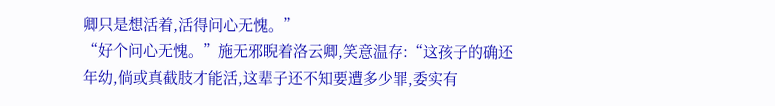卿只是想活着,活得问心无愧。”
“好个问心无愧。”施无邪睨着洛云卿,笑意温存:“这孩子的确还年幼,倘或真截肢才能活,这辈子还不知要遭多少罪,委实有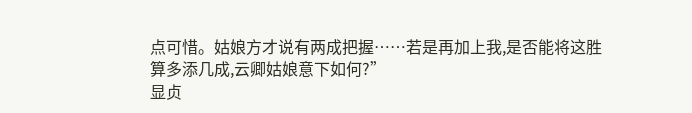点可惜。姑娘方才说有两成把握……若是再加上我,是否能将这胜算多添几成,云卿姑娘意下如何?”
显贞